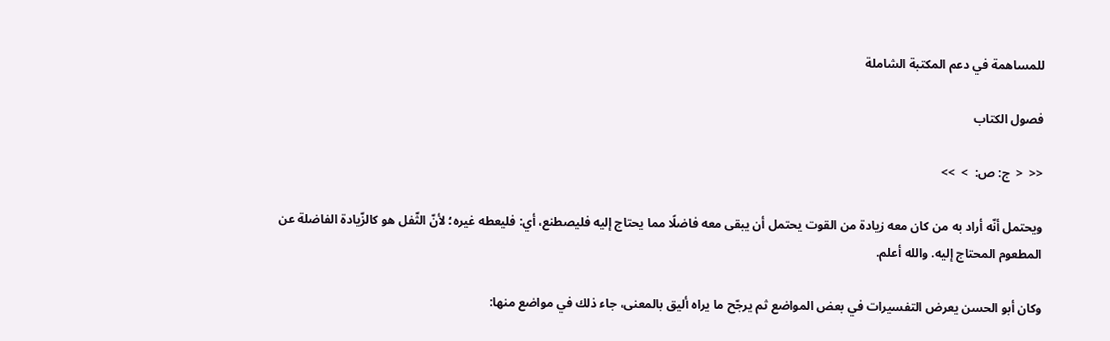للمساهمة في دعم المكتبة الشاملة

فصول الكتاب

<<  <  ج: ص:  >  >>

ويحتمل أنّه أراد به من كان معه زيادة من القوت يحتمل أن يبقى معه فاضلًا مما يحتاج إليه فليصطنع، أي: فليعطه غيره؛ لأنّ الثّفل هو كالزّيادة الفاضلة عن المطعوم المحتاج إليه. والله أعلم.

وكان أبو الحسن يعرض التفسيرات في بعض المواضع ثم يرجّح ما يراه أليق بالمعنى، جاء ذلك في مواضع منها: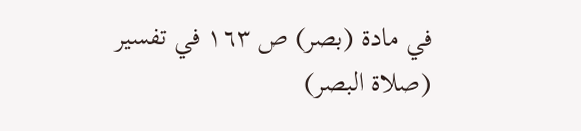في مادة (بصر) ص ١٦٣ في تفسير (صلاة البصر)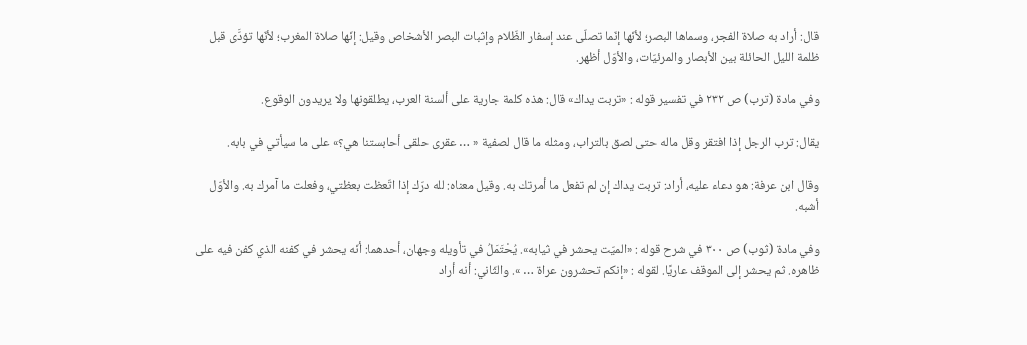قال: أراد به صلاة الفجر، وسماها البصر؛ لأنّها إنّما تصلّى عند إسفار الظّلام وإثبات البصر الأشخاص وقيل: إنّها صلاة المغرب؛ لأنّها تؤدَّى قبل ظلمة الليل الحائلة بين الأبصار والمرئيّات، والأوّل أظهر.

وفي مادة (ترب) ص ٢٣٢ في تفسير قوله : «تربت يداك» قال: هذه كلمة جارية على ألسنة العرب، يطلقونها ولا يريدون الوقوع.

يقال: ترب الرجل إذا افتقر وقل ماله حتى لصق بالتراب، ومثله ما قال لصفية « … عقرى حلقى أحابستنا هي؟» على ما سيأتي في بابه.

وقال ابن عرفة: هو دعاء عليه، أراد: تربت يداك إن لم تفعل ما أمرتك به. وقيل معناه: لله درّك إذا اتّعظت بعظتي، وفعلت ما آمرك به. والأوّل أشبه.

وفي مادة (ثوب) ص ٣٠٠ في شرح قوله : «الميّت يحشر في ثيابه». يُحْتَمَلُ في تأويله وجهان، أحدهما: أنّه يحشر في كفنه الذي كفن فيه على ظاهره. ثم يحشر إلى الموقف عاريًا. لقوله : «إنكم تحشرون عراة … ». والثّاني: أنه أراد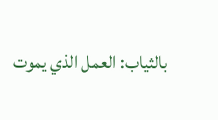بالثياب: العمل الذي يموت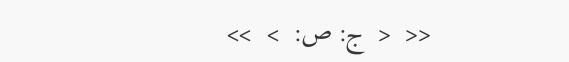<<  <  ج: ص:  >  >>